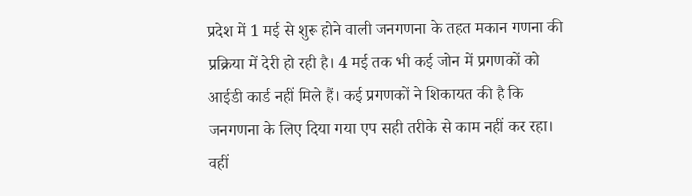प्रदेश में 1 मई से शुरू होने वाली जनगणना के तहत मकान गणना की प्रक्रिया में देरी हो रही है। 4 मई तक भी कई जोन में प्रगणकों को आईडी कार्ड नहीं मिले हैं। कई प्रगणकों ने शिकायत की है कि जनगणना के लिए दिया गया एप सही तरीके से काम नहीं कर रहा।
वहीं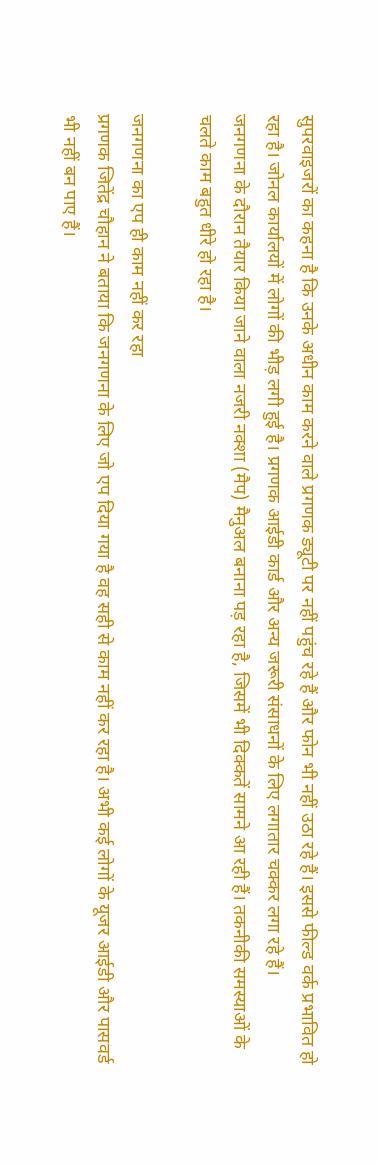सुपरवाइजरों का कहना है कि उनके अधीन काम करने वाले प्रगणक ड्यूटी पर नहीं पहुंच रहे हैं और फोन भी नहीं उठा रहे हैं। इससे फील्ड वर्क प्रभावित हो रहा है। जोनल कार्यालयों में लोगों की भीड़ लगी हुई है। प्रगणक आईडी कार्ड और अन्य जरूरी संसाधनों के लिए लगातार चक्कर लगा रहे हैं।
जनगणना के दौरान तैयार किया जाने वाला नजरी नक्शा (मैप) मैनुअल बनाना पड़ रहा है, जिसमें भी दिक्कतें सामने आ रही हैं। तकनीकी समस्याओं के चलते काम बहुत धीरे हो रहा है।

जनगणना का एप ही काम नहीं कर रहा
प्रगणक जितेंद्र चौहान ने बताया कि जनगणना के लिए जो एप दिया गया है वह सही से काम नहीं कर रहा है। अभी कई लोगों के यूजर आईडी और पासवर्ड भी नहीं बन पाए हैं।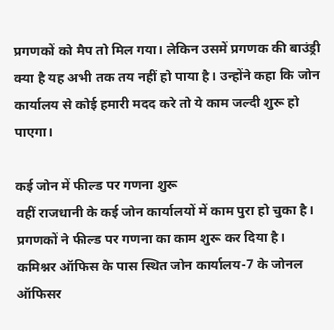प्रगणकों को मैप तो मिल गया। लेकिन उसमें प्रगणक की बाउंड्री क्या है यह अभी तक तय नहीं हो पाया है। उन्होंने कहा कि जोन कार्यालय से कोई हमारी मदद करे तो ये काम जल्दी शुरू हो पाएगा।

कई जोन में फील्ड पर गणना शुरू
वहीं राजधानी के कई जोन कार्यालयों में काम पुरा हो चुका है। प्रगणकों ने फील्ड पर गणना का काम शुरू कर दिया है। कमिश्नर ऑफिस के पास स्थित जोन कार्यालय-7 के जोनल ऑफिसर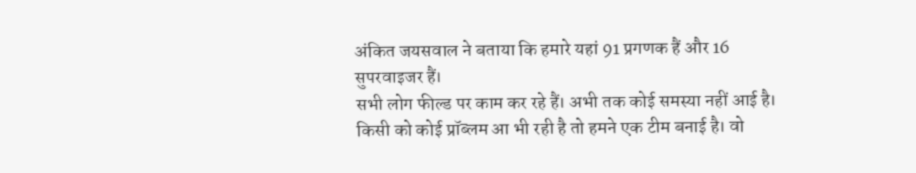अंकित जयसवाल ने बताया कि हमारे यहां 91 प्रगणक हैं और 16 सुपरवाइजर हैं।
सभी लोग फील्ड पर काम कर रहे हैं। अभी तक कोई समस्या नहीं आई है। किसी को कोई प्रॉब्लम आ भी रही है तो हमने एक टीम बनाई है। वो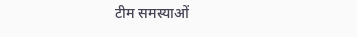टीम समस्याओं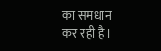का समधान कर रही है।